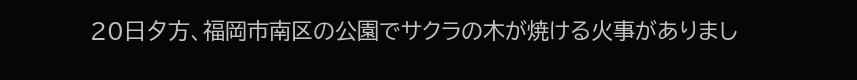20日夕方、福岡市南区の公園でサクラの木が焼ける火事がありまし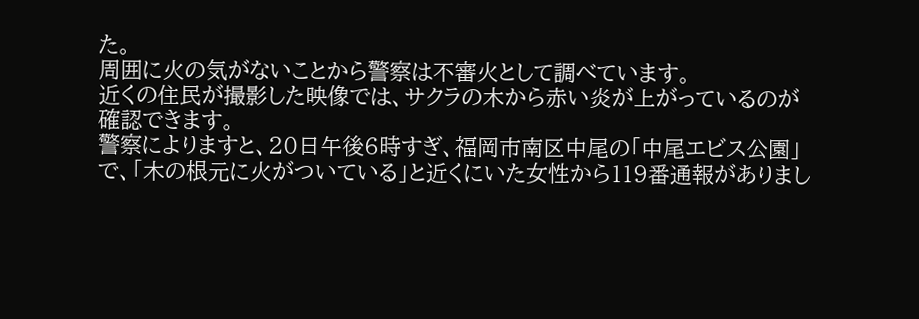た。
周囲に火の気がないことから警察は不審火として調べています。
近くの住民が撮影した映像では、サクラの木から赤い炎が上がっているのが確認できます。
警察によりますと、20日午後6時すぎ、福岡市南区中尾の「中尾エビス公園」で、「木の根元に火がついている」と近くにいた女性から119番通報がありまし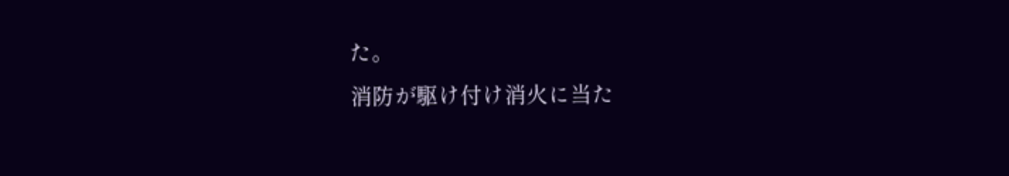た。
消防が駆け付け消火に当た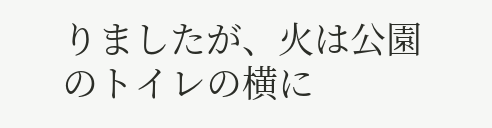りましたが、火は公園のトイレの横に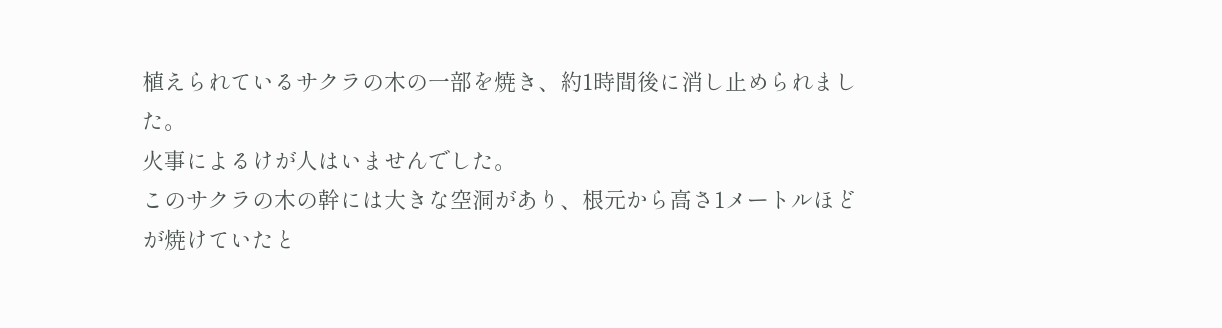植えられているサクラの木の一部を焼き、約1時間後に消し止められました。
火事によるけが人はいませんでした。
このサクラの木の幹には大きな空洞があり、根元から高さ1メートルほどが焼けていたと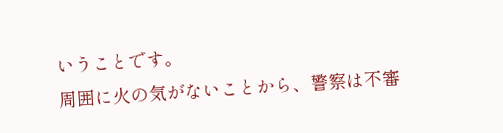いうことです。
周囲に火の気がないことから、警察は不審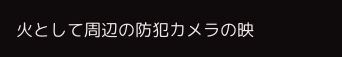火として周辺の防犯カメラの映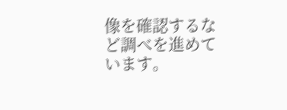像を確認するなど調べを進めています。